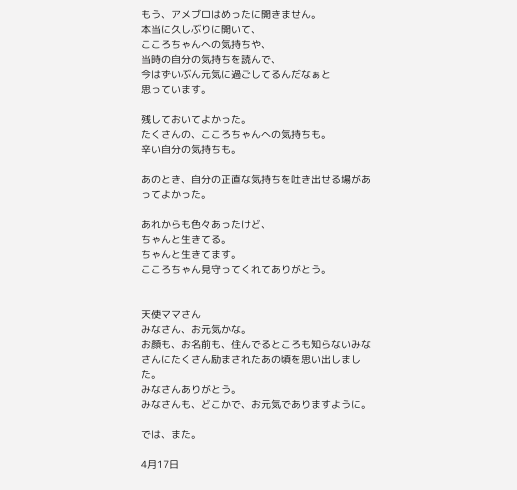もう、アメブロはめったに開きません。
本当に久しぶりに開いて、
こころちゃんへの気持ちや、
当時の自分の気持ちを読んで、
今はずいぶん元気に過ごしてるんだなぁと
思っています。

残しておいてよかった。
たくさんの、こころちゃんへの気持ちも。
辛い自分の気持ちも。

あのとき、自分の正直な気持ちを吐き出せる場があってよかった。

あれからも色々あったけど、
ちゃんと生きてる。
ちゃんと生きてます。
こころちゃん見守ってくれてありがとう。


天使ママさん
みなさん、お元気かな。
お顔も、お名前も、住んでるところも知らないみなさんにたくさん励まされたあの頃を思い出しました。
みなさんありがとう。
みなさんも、どこかで、お元気でありますように。

では、また。

4月17日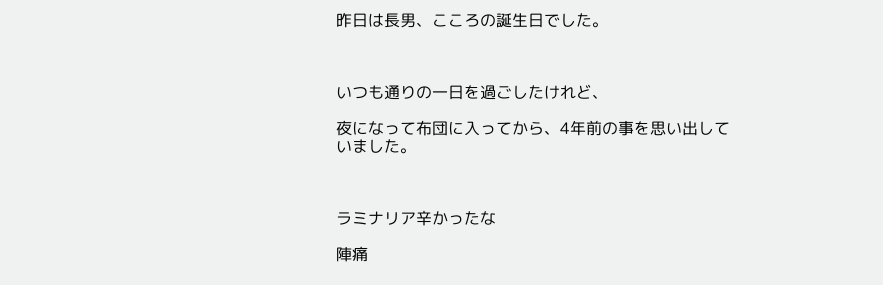昨日は長男、こころの誕生日でした。



いつも通りの一日を過ごしたけれど、

夜になって布団に入ってから、4年前の事を思い出していました。



ラミナリア辛かったな

陣痛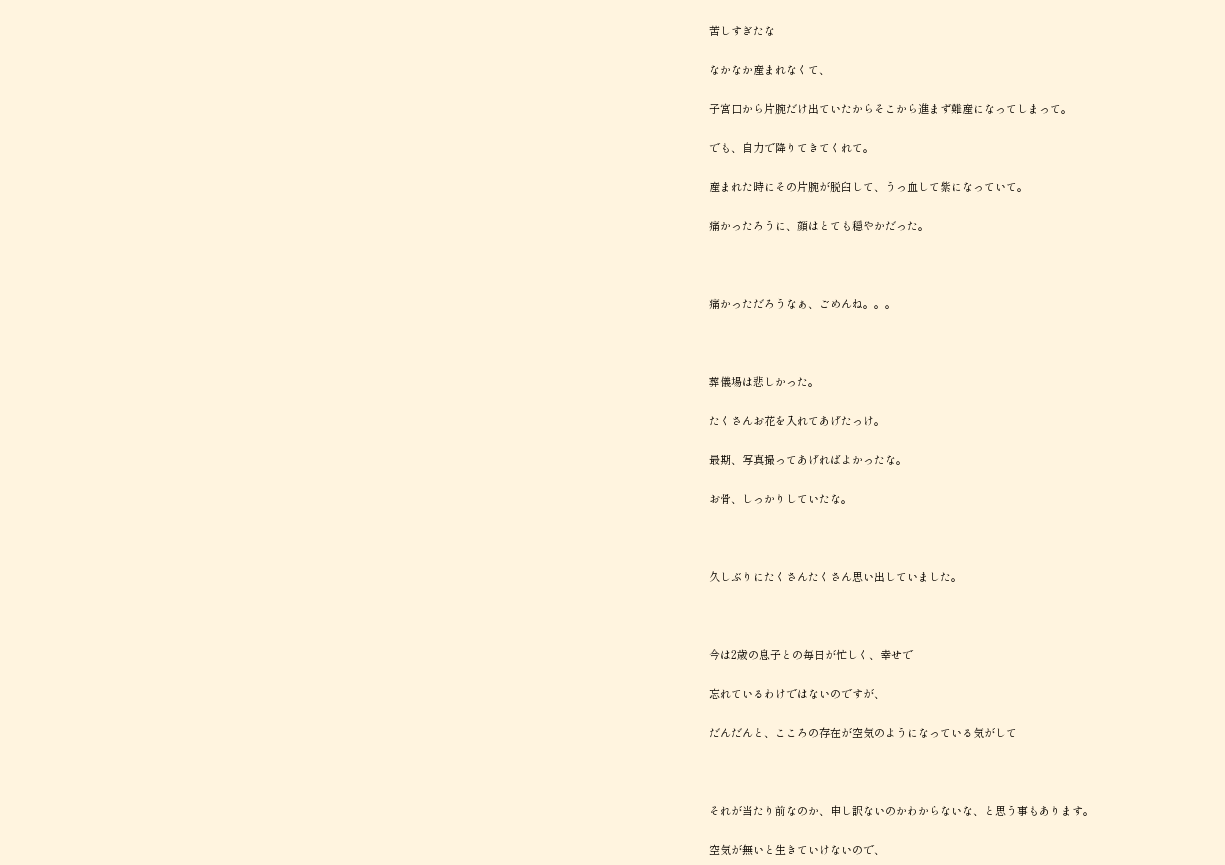苦しすぎたな

なかなか産まれなくて、

子宮口から片腕だけ出ていたからそこから進まず難産になってしまって。

でも、自力で降りてきてくれて。

産まれた時にその片腕が脱臼して、うっ血して紫になっていて。

痛かったろうに、顔はとても穏やかだった。



痛かっただろうなぁ、ごめんね。。。



葬儀場は悲しかった。

たくさんお花を入れてあげたっけ。

最期、写真撮ってあげればよかったな。

お骨、しっかりしていたな。



久しぶりにたくさんたくさん思い出していました。



今は2歳の息子との毎日が忙しく、幸せで

忘れているわけではないのですが、

だんだんと、こころの存在が空気のようになっている気がして



それが当たり前なのか、申し訳ないのかわからないな、と思う事もあります。

空気が無いと生きていけないので、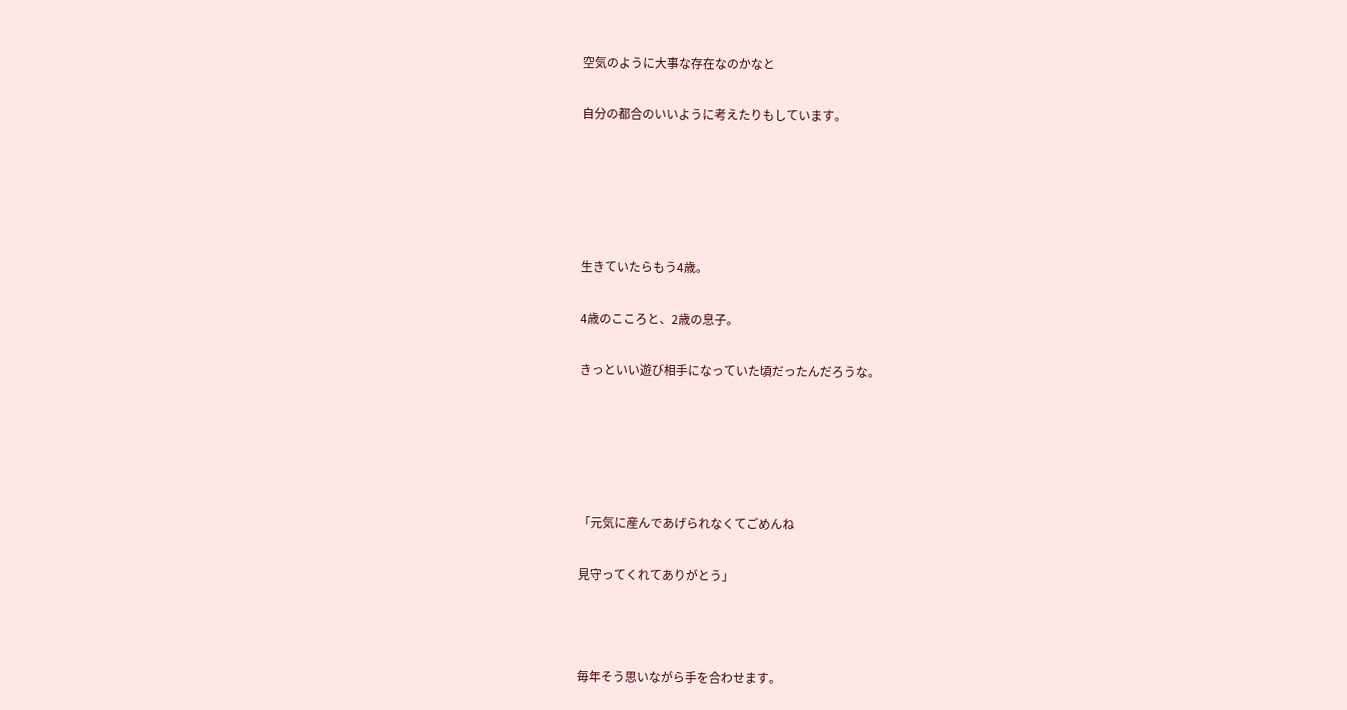空気のように大事な存在なのかなと

自分の都合のいいように考えたりもしています。





生きていたらもう4歳。

4歳のこころと、2歳の息子。

きっといい遊び相手になっていた頃だったんだろうな。





「元気に産んであげられなくてごめんね

見守ってくれてありがとう」



毎年そう思いながら手を合わせます。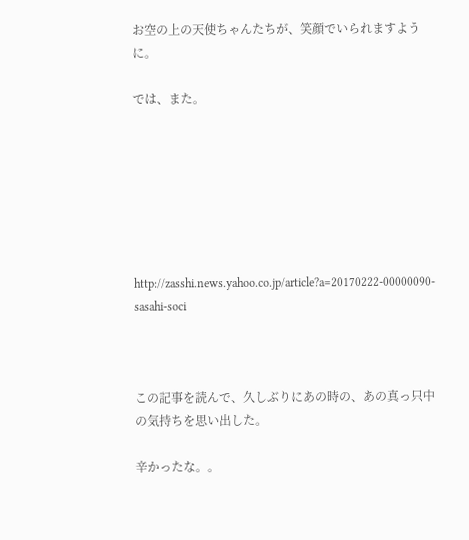お空の上の天使ちゃんたちが、笑顔でいられますように。

では、また。







http://zasshi.news.yahoo.co.jp/article?a=20170222-00000090-sasahi-soci



この記事を読んで、久しぶりにあの時の、あの真っ只中の気持ちを思い出した。

辛かったな。。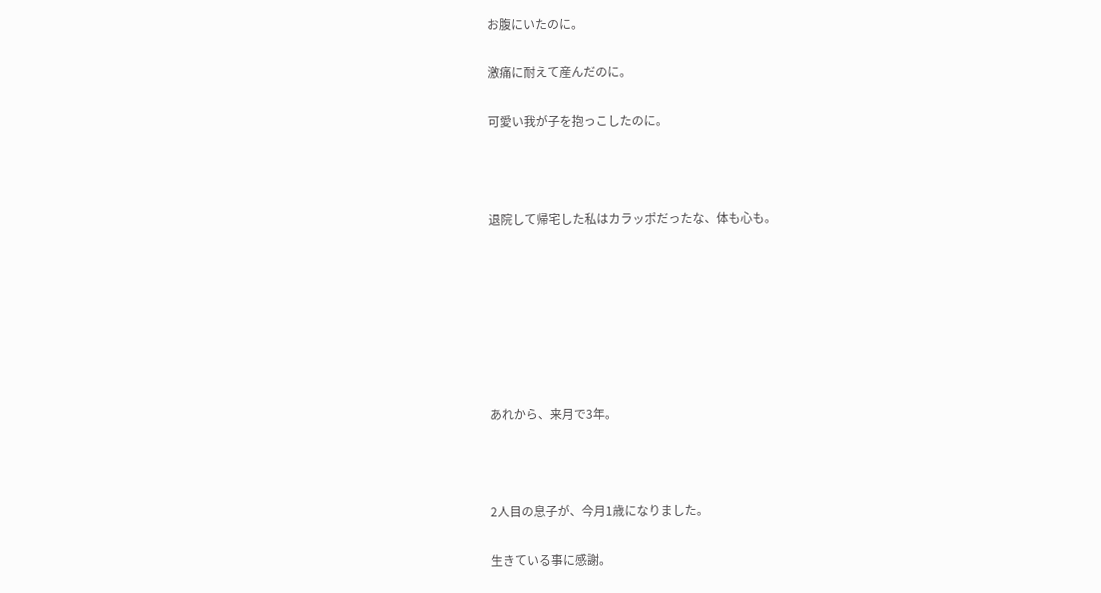お腹にいたのに。

激痛に耐えて産んだのに。

可愛い我が子を抱っこしたのに。



退院して帰宅した私はカラッポだったな、体も心も。







あれから、来月で3年。



2人目の息子が、今月1歳になりました。

生きている事に感謝。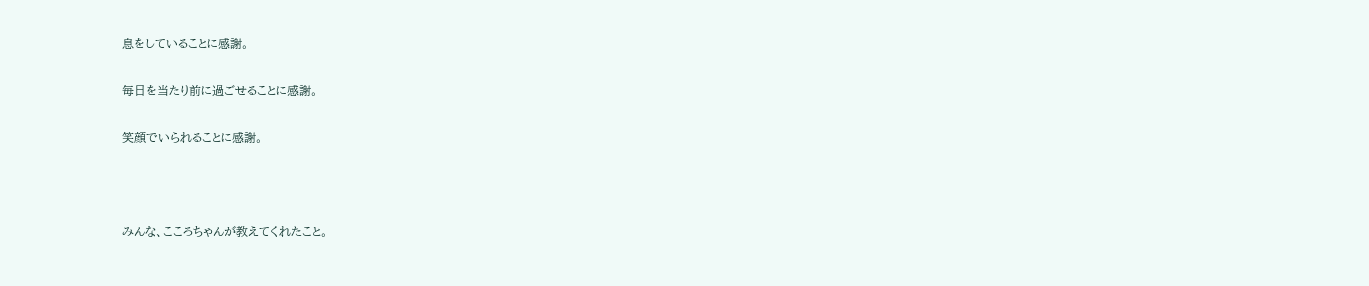息をしていることに感謝。

毎日を当たり前に過ごせることに感謝。

笑顔でいられることに感謝。



みんな、こころちゃんが教えてくれたこと。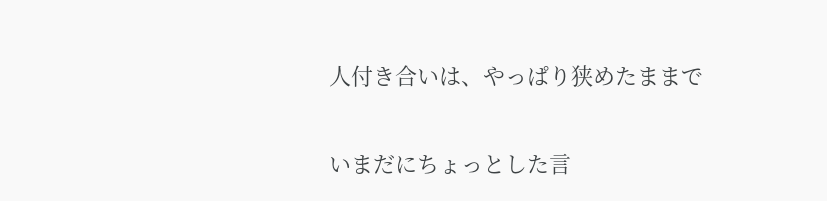人付き合いは、やっぱり狭めたままで

いまだにちょっとした言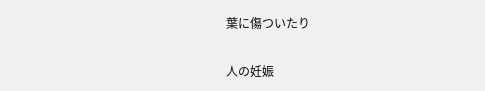葉に傷ついたり

人の妊娠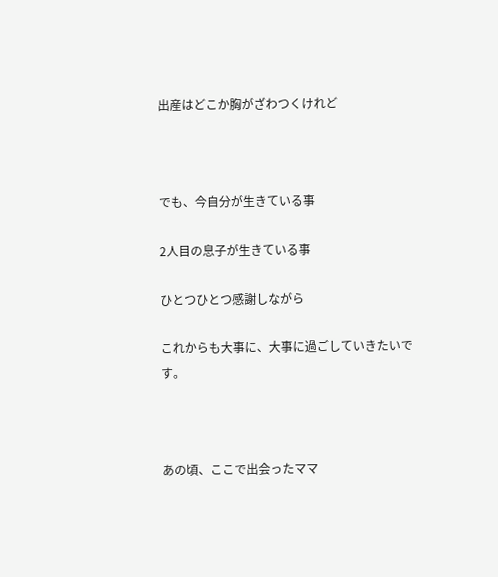出産はどこか胸がざわつくけれど



でも、今自分が生きている事

2人目の息子が生きている事

ひとつひとつ感謝しながら

これからも大事に、大事に過ごしていきたいです。



あの頃、ここで出会ったママ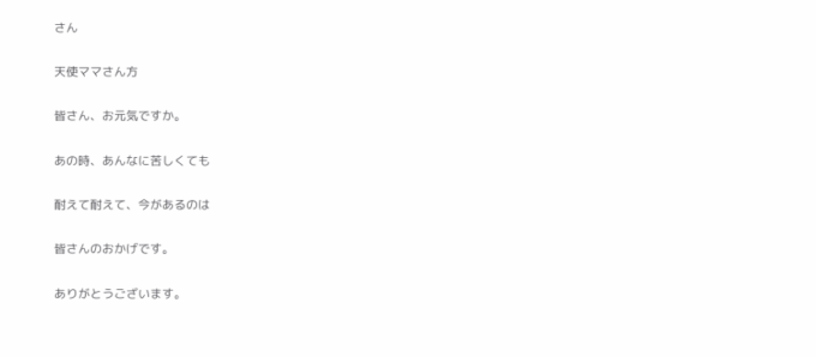さん

天使ママさん方

皆さん、お元気ですか。

あの時、あんなに苦しくても

耐えて耐えて、今があるのは

皆さんのおかげです。

ありがとうございます。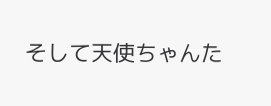そして天使ちゃんた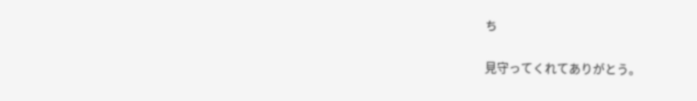ち

見守ってくれてありがとう。